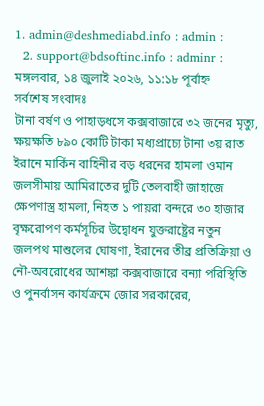1. admin@deshmediabd.info : admin :
  2. support@bdsoftinc.info : adminr :
মঙ্গলবার, ১৪ জুলাই ২০২৬, ১১:১৮ পূর্বাহ্ন
সর্বশেষ সংবাদঃ
টানা বর্ষণ ও পাহাড়ধসে কক্সবাজারে ৩২ জনের মৃত্যু, ক্ষয়ক্ষতি ৮৯০ কোটি টাকা মধ্যপ্রাচ্যে টানা ৩য় রাত ইরানে মার্কিন বাহিনীর বড় ধরনের হামলা ওমান জলসীমায় আমিরাতের দুটি তেলবাহী জাহাজে ক্ষেপণাস্ত্র হামলা, নিহত ১ পায়রা বন্দরে ৩০ হাজার বৃক্ষরোপণ কর্মসূচির উদ্বোধন যুক্তরাষ্ট্রের নতুন জলপথ মাশুলের ঘোষণা, ইরানের তীব্র প্রতিক্রিয়া ও নৌ-অবরোধের আশঙ্কা কক্সবাজারে বন্যা পরিস্থিতি ও পুনর্বাসন কার্যক্রমে জোর সরকারের,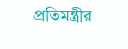প্রতিমন্ত্রীর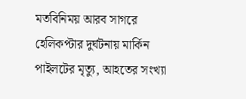মতবিনিময় আরব সাগরে হেলিকপ্টার দুর্ঘটনায় মার্কিন পাইলটের মৃত্যু, আহতের সংখ্যা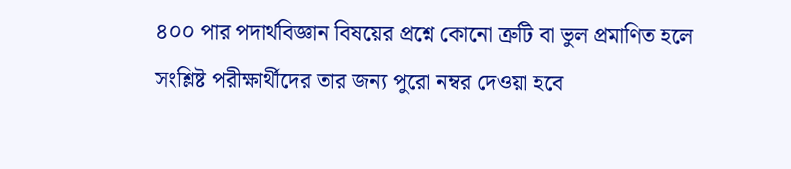৪০০ পার পদার্থবিজ্ঞান বিষয়ের প্রশ্নে কোনো ত্রুটি বা ভুল প্রমাণিত হলে সংশ্লিষ্ট পরীক্ষার্থীদের তার জন্য পুরো নম্বর দেওয়া হবে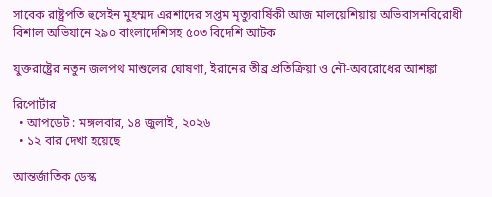সাবেক রাষ্ট্রপতি হুসেইন মুহম্মদ এরশাদের সপ্তম মৃত্যুবার্ষিকী আজ মালয়েশিয়ায় অভিবাসনবিরোধী বিশাল অভিযানে ২৯০ বাংলাদেশিসহ ৫০৩ বিদেশি আটক

যুক্তরাষ্ট্রের নতুন জলপথ মাশুলের ঘোষণা, ইরানের তীব্র প্রতিক্রিয়া ও নৌ-অবরোধের আশঙ্কা

রিপোর্টার
  • আপডেট : মঙ্গলবার, ১৪ জুলাই, ২০২৬
  • ১২ বার দেখা হয়েছে

আন্তর্জাতিক ডেস্ক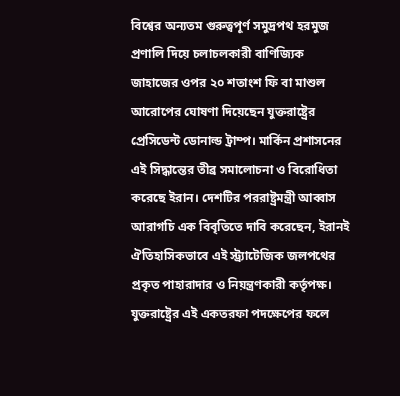বিশ্বের অন্যতম গুরুত্বপূর্ণ সমুদ্রপথ হরমুজ প্রণালি দিয়ে চলাচলকারী বাণিজ্যিক জাহাজের ওপর ২০ শতাংশ ফি বা মাশুল আরোপের ঘোষণা দিয়েছেন যুক্তরাষ্ট্রের প্রেসিডেন্ট ডোনাল্ড ট্রাম্প। মার্কিন প্রশাসনের এই সিদ্ধান্তের তীব্র সমালোচনা ও বিরোধিতা করেছে ইরান। দেশটির পররাষ্ট্রমন্ত্রী আব্বাস আরাগচি এক বিবৃতিতে দাবি করেছেন, ইরানই ঐতিহাসিকভাবে এই স্ট্র্যাটেজিক জলপথের প্রকৃত পাহারাদার ও নিয়ন্ত্রণকারী কর্তৃপক্ষ। যুক্তরাষ্ট্রের এই একতরফা পদক্ষেপের ফলে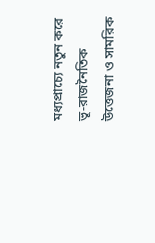মধ্যপ্রাচ্যে নতুন করে ভূ-রাজনৈতিক উত্তেজনা ও সামরিক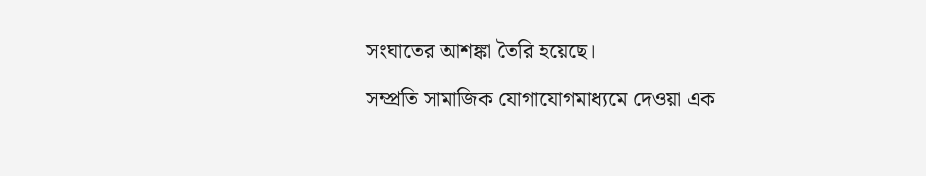সংঘাতের আশঙ্কা তৈরি হয়েছে।

সম্প্রতি সামাজিক যোগাযোগমাধ্যমে দেওয়া এক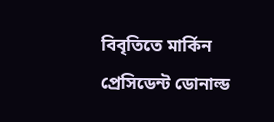বিবৃতিতে মার্কিন প্রেসিডেন্ট ডোনাল্ড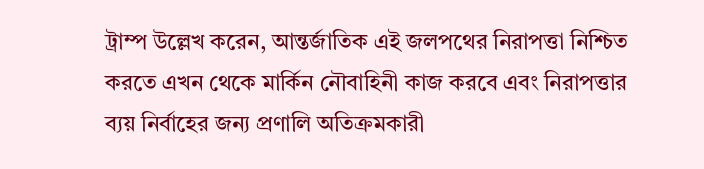ট্রাম্প উল্লেখ করেন, আন্তর্জাতিক এই জলপথের নিরাপত্তা নিশ্চিত করতে এখন থেকে মার্কিন নৌবাহিনী কাজ করবে এবং নিরাপত্তার ব্যয় নির্বাহের জন্য প্রণালি অতিক্রমকারী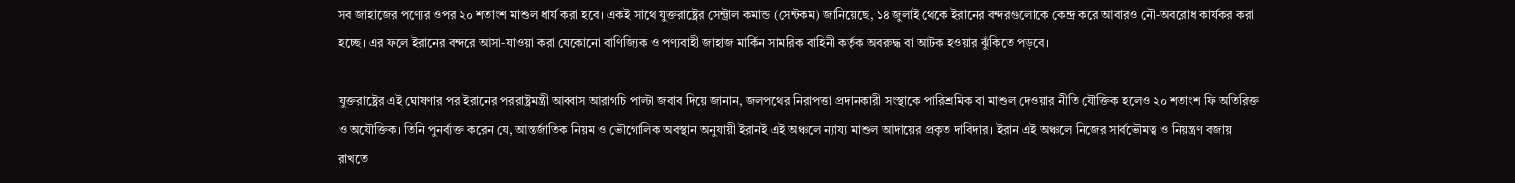সব জাহাজের পণ্যের ওপর ২০ শতাংশ মাশুল ধার্য করা হবে। একই সাথে যুক্তরাষ্ট্রের সেন্ট্রাল কমান্ড (সেন্টকম) জানিয়েছে, ১৪ জুলাই থেকে ইরানের বন্দরগুলোকে কেন্দ্র করে আবারও নৌ-অবরোধ কার্যকর করা হচ্ছে। এর ফলে ইরানের বন্দরে আসা-যাওয়া করা যেকোনো বাণিজ্যিক ও পণ্যবাহী জাহাজ মার্কিন সামরিক বাহিনী কর্তৃক অবরুদ্ধ বা আটক হওয়ার ঝুঁকিতে পড়বে।

যুক্তরাষ্ট্রের এই ঘোষণার পর ইরানের পররাষ্ট্রমন্ত্রী আব্বাস আরাগচি পাল্টা জবাব দিয়ে জানান, জলপথের নিরাপত্তা প্রদানকারী সংস্থাকে পারিশ্রমিক বা মাশুল দেওয়ার নীতি যৌক্তিক হলেও ২০ শতাংশ ফি অতিরিক্ত ও অযৌক্তিক। তিনি পুনর্ব্যক্ত করেন যে, আন্তর্জাতিক নিয়ম ও ভৌগোলিক অবস্থান অনুযায়ী ইরানই এই অঞ্চলে ন্যায্য মাশুল আদায়ের প্রকৃত দাবিদার। ইরান এই অঞ্চলে নিজের সার্বভৌমত্ব ও নিয়ন্ত্রণ বজায় রাখতে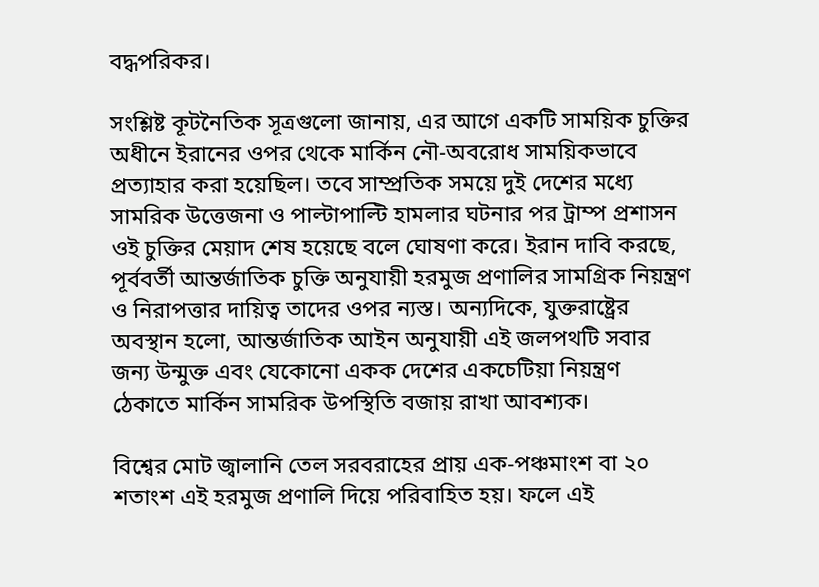বদ্ধপরিকর।

সংশ্লিষ্ট কূটনৈতিক সূত্রগুলো জানায়, এর আগে একটি সাময়িক চুক্তির অধীনে ইরানের ওপর থেকে মার্কিন নৌ-অবরোধ সাময়িকভাবে প্রত্যাহার করা হয়েছিল। তবে সাম্প্রতিক সময়ে দুই দেশের মধ্যে সামরিক উত্তেজনা ও পাল্টাপাল্টি হামলার ঘটনার পর ট্রাম্প প্রশাসন ওই চুক্তির মেয়াদ শেষ হয়েছে বলে ঘোষণা করে। ইরান দাবি করছে, পূর্ববর্তী আন্তর্জাতিক চুক্তি অনুযায়ী হরমুজ প্রণালির সামগ্রিক নিয়ন্ত্রণ ও নিরাপত্তার দায়িত্ব তাদের ওপর ন্যস্ত। অন্যদিকে, যুক্তরাষ্ট্রের অবস্থান হলো, আন্তর্জাতিক আইন অনুযায়ী এই জলপথটি সবার জন্য উন্মুক্ত এবং যেকোনো একক দেশের একচেটিয়া নিয়ন্ত্রণ ঠেকাতে মার্কিন সামরিক উপস্থিতি বজায় রাখা আবশ্যক।

বিশ্বের মোট জ্বালানি তেল সরবরাহের প্রায় এক-পঞ্চমাংশ বা ২০ শতাংশ এই হরমুজ প্রণালি দিয়ে পরিবাহিত হয়। ফলে এই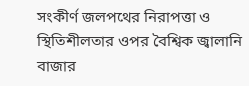সংকীর্ণ জলপথের নিরাপত্তা ও স্থিতিশীলতার ওপর বৈশ্বিক জ্বালানি বাজার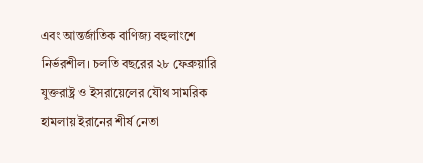এবং আন্তর্জাতিক বাণিজ্য বহুলাংশে নির্ভরশীল। চলতি বছরের ২৮ ফেব্রুয়ারি যুক্তরাষ্ট্র ও ইসরায়েলের যৌথ সামরিক হামলায় ইরানের শীর্ষ নেতা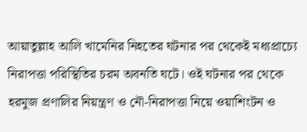আয়াতুল্লাহ আলি খামেনির নিহতের ঘটনার পর থেকেই মধ্যপ্রাচ্যে নিরাপত্তা পরিস্থিতির চরম অবনতি ঘটে। ওই ঘটনার পর থেকে হরমুজ প্রণালির নিয়ন্ত্রণ ও নৌ-নিরাপত্তা নিয়ে ওয়াশিংটন ও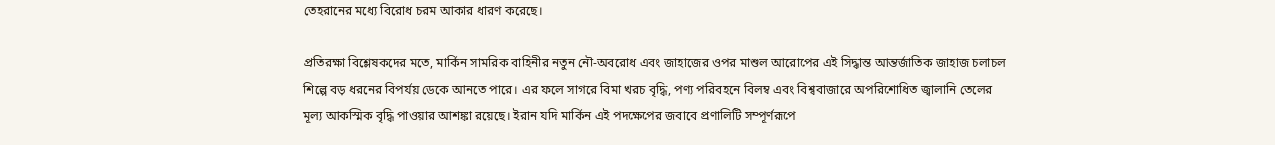তেহরানের মধ্যে বিরোধ চরম আকার ধারণ করেছে।

প্রতিরক্ষা বিশ্লেষকদের মতে, মার্কিন সামরিক বাহিনীর নতুন নৌ-অবরোধ এবং জাহাজের ওপর মাশুল আরোপের এই সিদ্ধান্ত আন্তর্জাতিক জাহাজ চলাচল শিল্পে বড় ধরনের বিপর্যয় ডেকে আনতে পারে। এর ফলে সাগরে বিমা খরচ বৃদ্ধি, পণ্য পরিবহনে বিলম্ব এবং বিশ্ববাজারে অপরিশোধিত জ্বালানি তেলের মূল্য আকস্মিক বৃদ্ধি পাওয়ার আশঙ্কা রয়েছে। ইরান যদি মার্কিন এই পদক্ষেপের জবাবে প্রণালিটি সম্পূর্ণরূপে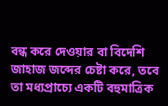বন্ধ করে দেওয়ার বা বিদেশি জাহাজ জব্দের চেষ্টা করে, তবে তা মধ্যপ্রাচ্যে একটি বহুমাত্রিক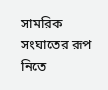সামরিক সংঘাতের রূপ নিতে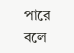পারে বলে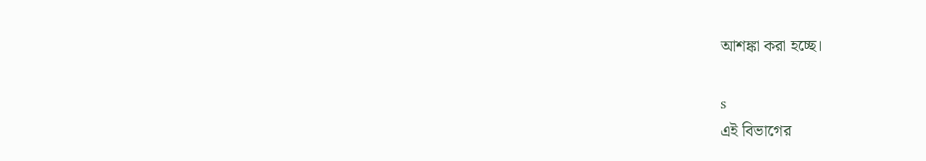আশঙ্কা করা হচ্ছে।

s
এই বিভাগের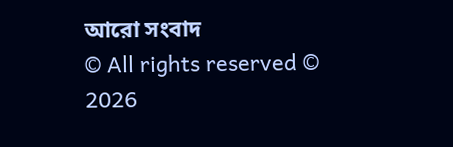আরো সংবাদ
© All rights reserved © 2026